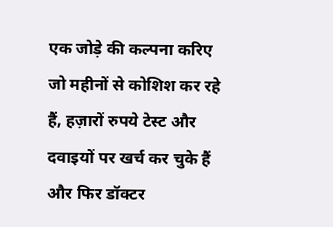एक जोड़े की कल्पना करिए जो महीनों से कोशिश कर रहे हैं, हज़ारों रुपये टेस्ट और दवाइयों पर खर्च कर चुके हैं और फिर डॉक्टर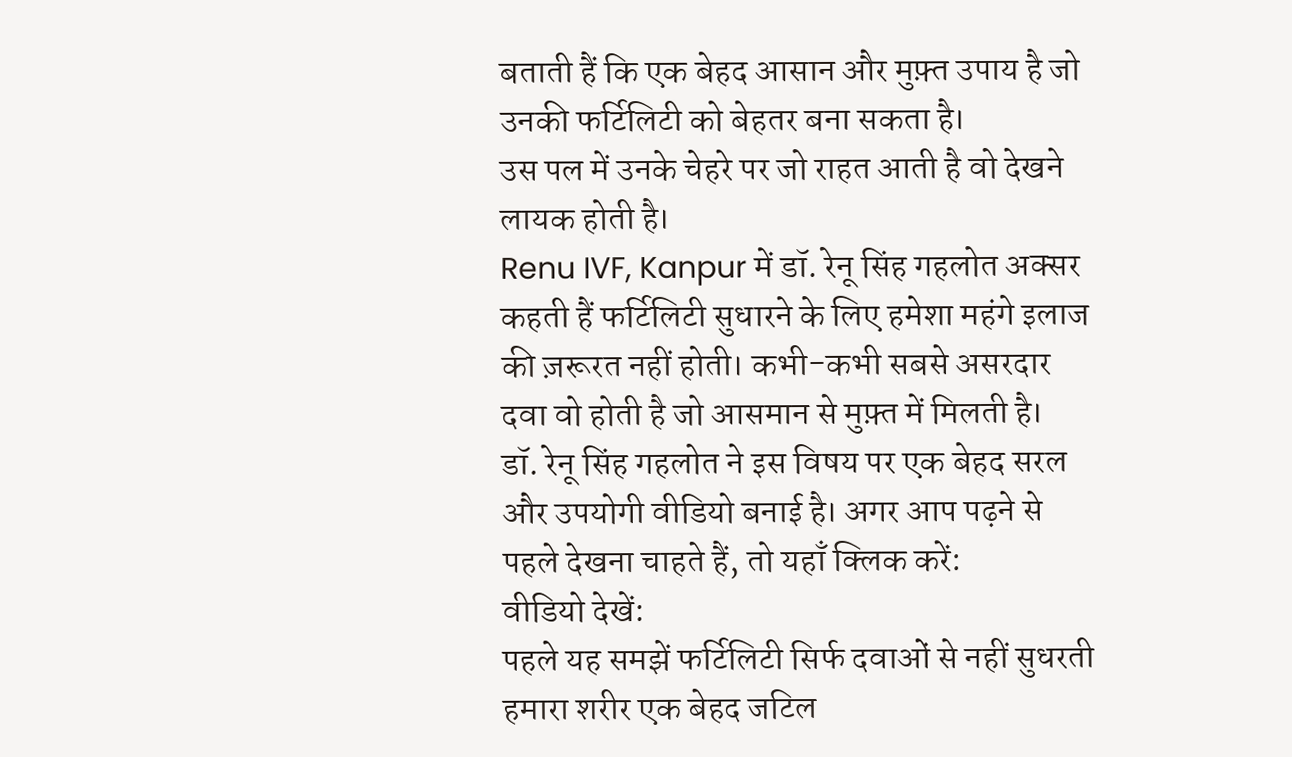बताती हैं कि एक बेहद आसान और मुफ़्त उपाय है जो उनकी फर्टिलिटी को बेहतर बना सकता है।
उस पल में उनके चेहरे पर जो राहत आती है वो देखने लायक होती है।
Renu IVF, Kanpur में डॉ. रेनू सिंह गहलोत अक्सर कहती हैं फर्टिलिटी सुधारने के लिए हमेशा महंगे इलाज की ज़रूरत नहीं होती। कभी-कभी सबसे असरदार दवा वो होती है जो आसमान से मुफ़्त में मिलती है।
डॉ. रेनू सिंह गहलोत ने इस विषय पर एक बेहद सरल और उपयोगी वीडियो बनाई है। अगर आप पढ़ने से पहले देखना चाहते हैं, तो यहाँ क्लिक करें:
वीडियो देखें:
पहले यह समझें फर्टिलिटी सिर्फ दवाओं से नहीं सुधरती
हमारा शरीर एक बेहद जटिल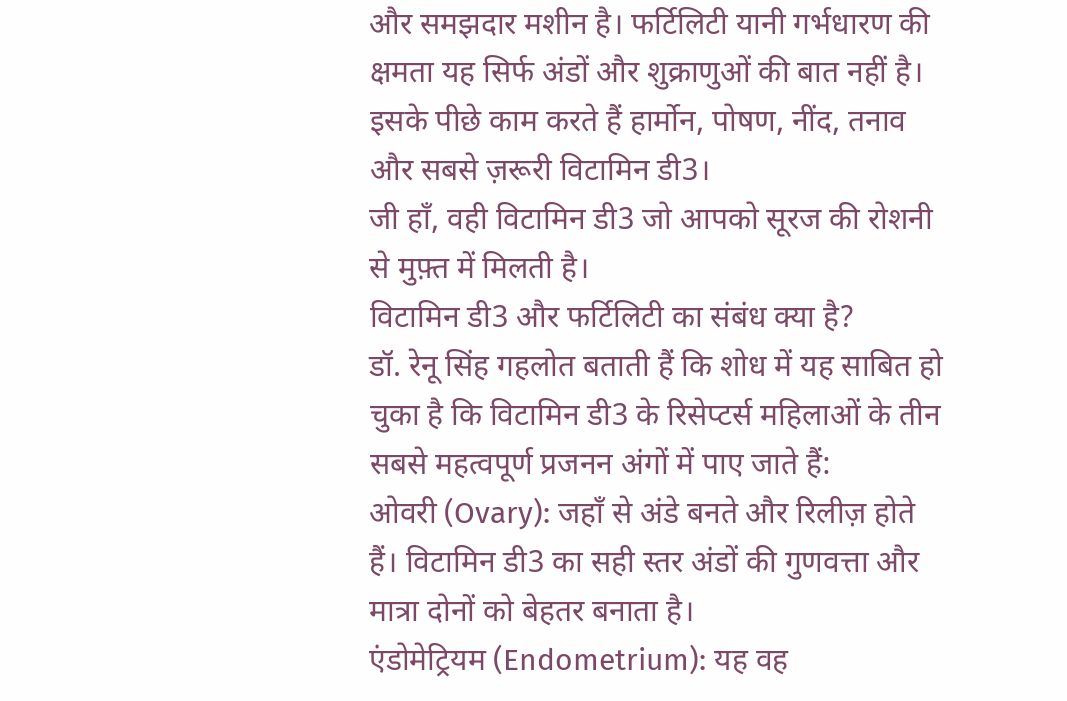और समझदार मशीन है। फर्टिलिटी यानी गर्भधारण की क्षमता यह सिर्फ अंडों और शुक्राणुओं की बात नहीं है। इसके पीछे काम करते हैं हार्मोन, पोषण, नींद, तनाव और सबसे ज़रूरी विटामिन डी3।
जी हाँ, वही विटामिन डी3 जो आपको सूरज की रोशनी से मुफ़्त में मिलती है।
विटामिन डी3 और फर्टिलिटी का संबंध क्या है?
डॉ. रेनू सिंह गहलोत बताती हैं कि शोध में यह साबित हो चुका है कि विटामिन डी3 के रिसेप्टर्स महिलाओं के तीन सबसे महत्वपूर्ण प्रजनन अंगों में पाए जाते हैं:
ओवरी (Ovary): जहाँ से अंडे बनते और रिलीज़ होते हैं। विटामिन डी3 का सही स्तर अंडों की गुणवत्ता और मात्रा दोनों को बेहतर बनाता है।
एंडोमेट्रियम (Endometrium): यह वह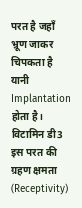परत है जहाँ भ्रूण जाकर चिपकता है यानी Implantation होता है। विटामिन डी3 इस परत की ग्रहण क्षमता (Receptivity)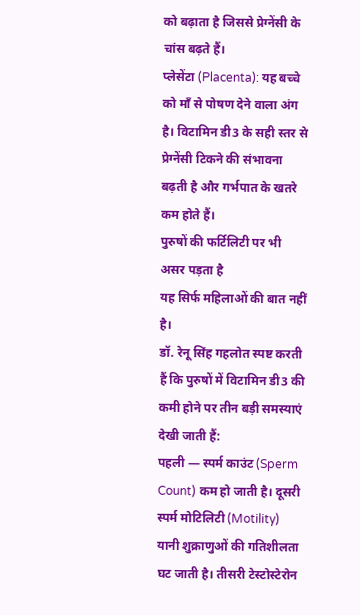को बढ़ाता है जिससे प्रेग्नेंसी के चांस बढ़ते हैं।
प्लेसेंटा (Placenta): यह बच्चे को माँ से पोषण देने वाला अंग है। विटामिन डी3 के सही स्तर से प्रेग्नेंसी टिकने की संभावना बढ़ती है और गर्भपात के खतरे कम होते हैं।
पुरुषों की फर्टिलिटी पर भी असर पड़ता है
यह सिर्फ महिलाओं की बात नहीं है।
डॉ. रेनू सिंह गहलोत स्पष्ट करती हैं कि पुरुषों में विटामिन डी3 की कमी होने पर तीन बड़ी समस्याएं देखी जाती हैं:
पहली — स्पर्म काउंट (Sperm Count) कम हो जाती है। दूसरी स्पर्म मोटिलिटी (Motility) यानी शुक्राणुओं की गतिशीलता घट जाती है। तीसरी टेस्टोस्टेरोन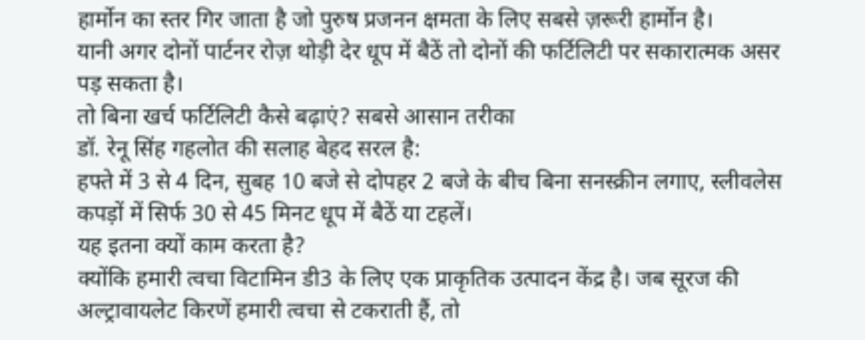हार्मोन का स्तर गिर जाता है जो पुरुष प्रजनन क्षमता के लिए सबसे ज़रूरी हार्मोन है।
यानी अगर दोनों पार्टनर रोज़ थोड़ी देर धूप में बैठें तो दोनों की फर्टिलिटी पर सकारात्मक असर पड़ सकता है।
तो बिना खर्च फर्टिलिटी कैसे बढ़ाएं? सबसे आसान तरीका
डॉ. रेनू सिंह गहलोत की सलाह बेहद सरल है:
हफ्ते में 3 से 4 दिन, सुबह 10 बजे से दोपहर 2 बजे के बीच बिना सनस्क्रीन लगाए, स्लीवलेस कपड़ों में सिर्फ 30 से 45 मिनट धूप में बैठें या टहलें।
यह इतना क्यों काम करता है?
क्योंकि हमारी त्वचा विटामिन डी3 के लिए एक प्राकृतिक उत्पादन केंद्र है। जब सूरज की अल्ट्रावायलेट किरणें हमारी त्वचा से टकराती हैं, तो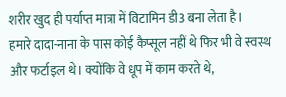शरीर खुद ही पर्याप्त मात्रा में विटामिन डी3 बना लेता है।
हमारे दादा-नाना के पास कोई कैप्सूल नहीं थे फिर भी वे स्वस्थ और फर्टाइल थे। क्योंकि वे धूप में काम करते थे,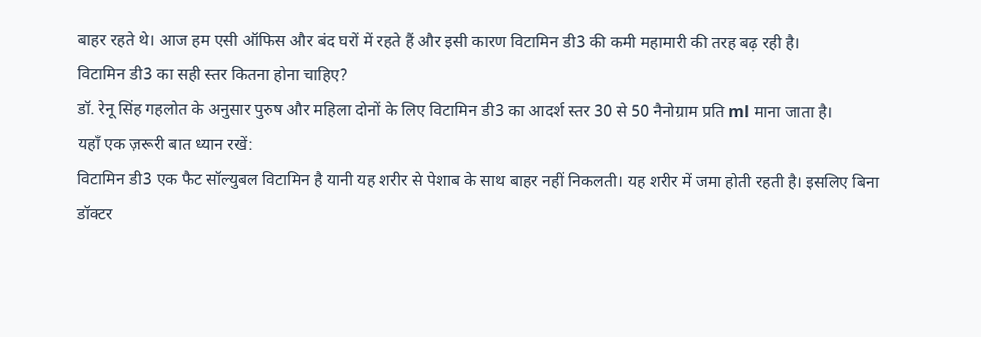बाहर रहते थे। आज हम एसी ऑफिस और बंद घरों में रहते हैं और इसी कारण विटामिन डी3 की कमी महामारी की तरह बढ़ रही है।
विटामिन डी3 का सही स्तर कितना होना चाहिए?
डॉ. रेनू सिंह गहलोत के अनुसार पुरुष और महिला दोनों के लिए विटामिन डी3 का आदर्श स्तर 30 से 50 नैनोग्राम प्रति ml माना जाता है।
यहाँ एक ज़रूरी बात ध्यान रखें:
विटामिन डी3 एक फैट सॉल्युबल विटामिन है यानी यह शरीर से पेशाब के साथ बाहर नहीं निकलती। यह शरीर में जमा होती रहती है। इसलिए बिना डॉक्टर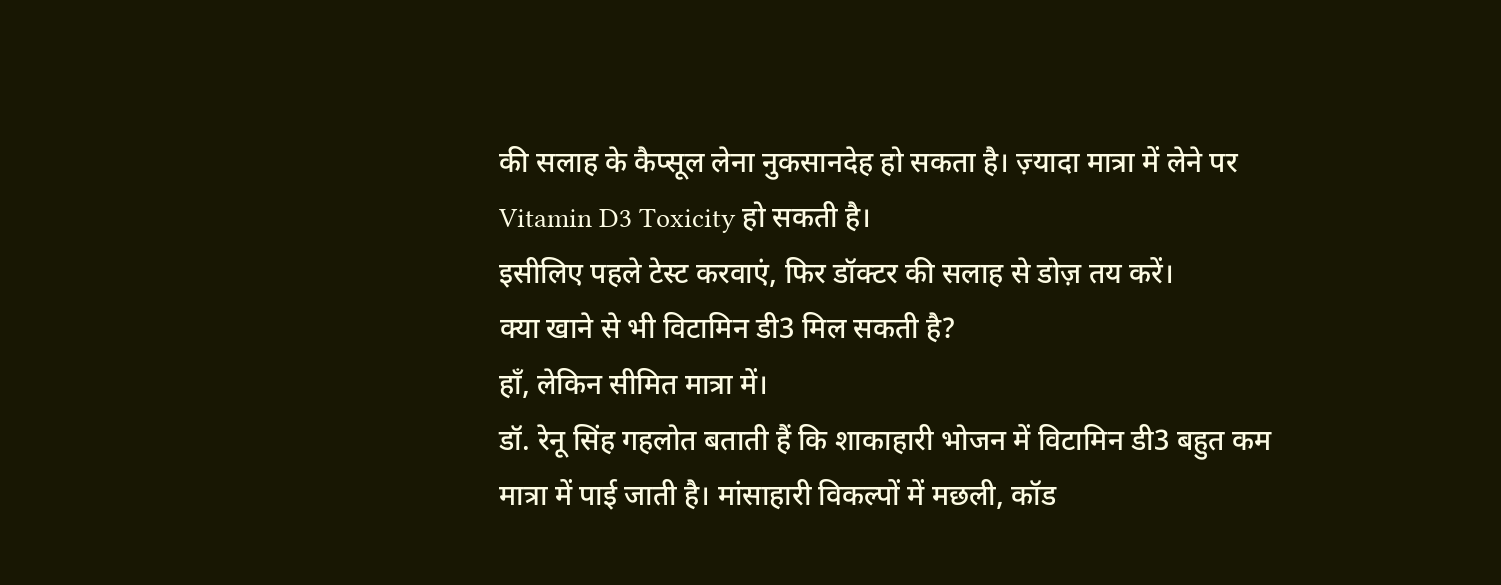की सलाह के कैप्सूल लेना नुकसानदेह हो सकता है। ज़्यादा मात्रा में लेने पर Vitamin D3 Toxicity हो सकती है।
इसीलिए पहले टेस्ट करवाएं, फिर डॉक्टर की सलाह से डोज़ तय करें।
क्या खाने से भी विटामिन डी3 मिल सकती है?
हाँ, लेकिन सीमित मात्रा में।
डॉ. रेनू सिंह गहलोत बताती हैं कि शाकाहारी भोजन में विटामिन डी3 बहुत कम मात्रा में पाई जाती है। मांसाहारी विकल्पों में मछली, कॉड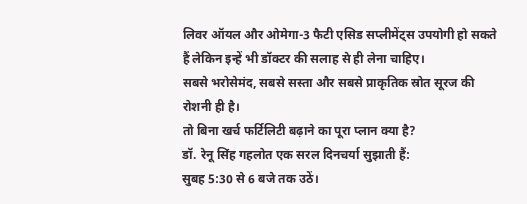लिवर ऑयल और ओमेगा-3 फैटी एसिड सप्लीमेंट्स उपयोगी हो सकते हैं लेकिन इन्हें भी डॉक्टर की सलाह से ही लेना चाहिए।
सबसे भरोसेमंद, सबसे सस्ता और सबसे प्राकृतिक स्रोत सूरज की रोशनी ही है।
तो बिना खर्च फर्टिलिटी बढ़ाने का पूरा प्लान क्या है?
डॉ. रेनू सिंह गहलोत एक सरल दिनचर्या सुझाती हैं:
सुबह 5:30 से 6 बजे तक उठें।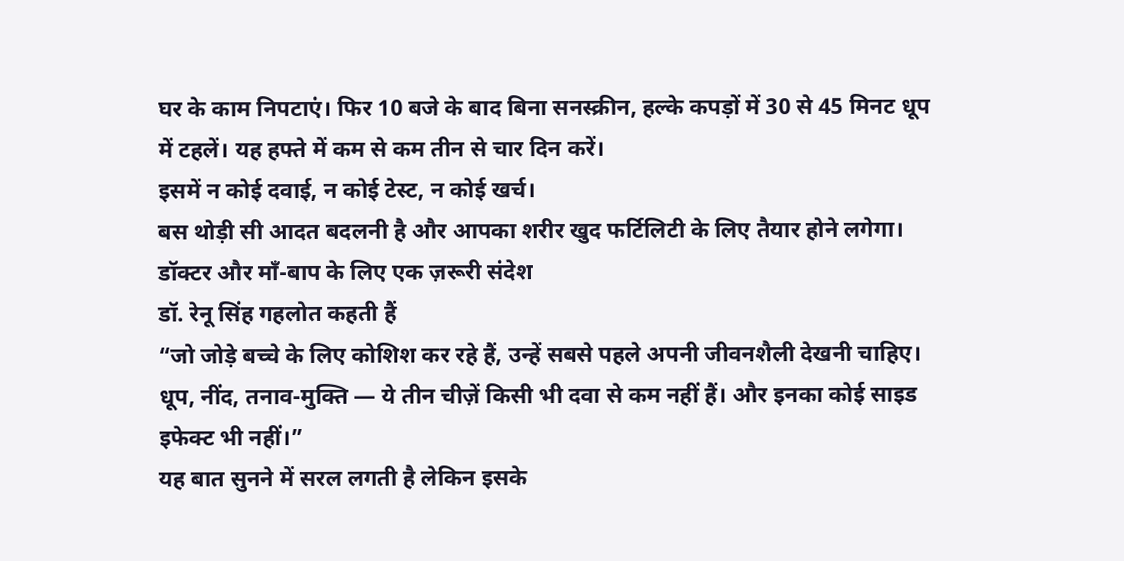घर के काम निपटाएं। फिर 10 बजे के बाद बिना सनस्क्रीन, हल्के कपड़ों में 30 से 45 मिनट धूप में टहलें। यह हफ्ते में कम से कम तीन से चार दिन करें।
इसमें न कोई दवाई, न कोई टेस्ट, न कोई खर्च।
बस थोड़ी सी आदत बदलनी है और आपका शरीर खुद फर्टिलिटी के लिए तैयार होने लगेगा।
डॉक्टर और माँ-बाप के लिए एक ज़रूरी संदेश
डॉ. रेनू सिंह गहलोत कहती हैं
“जो जोड़े बच्चे के लिए कोशिश कर रहे हैं, उन्हें सबसे पहले अपनी जीवनशैली देखनी चाहिए। धूप, नींद, तनाव-मुक्ति — ये तीन चीज़ें किसी भी दवा से कम नहीं हैं। और इनका कोई साइड इफेक्ट भी नहीं।”
यह बात सुनने में सरल लगती है लेकिन इसके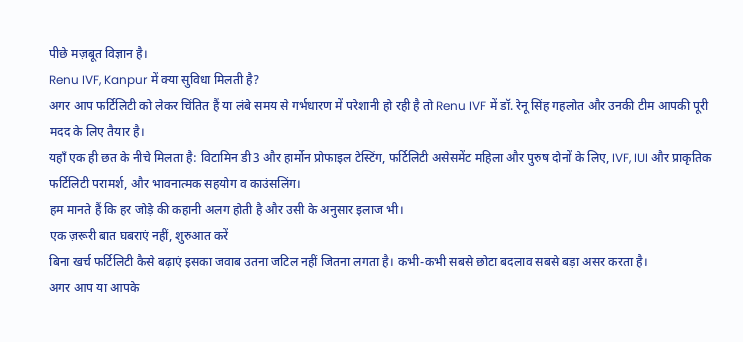पीछे मज़बूत विज्ञान है।
Renu IVF, Kanpur में क्या सुविधा मिलती है?
अगर आप फर्टिलिटी को लेकर चिंतित हैं या लंबे समय से गर्भधारण में परेशानी हो रही है तो Renu IVF में डॉ. रेनू सिंह गहलोत और उनकी टीम आपकी पूरी मदद के लिए तैयार है।
यहाँ एक ही छत के नीचे मिलता है: विटामिन डी3 और हार्मोन प्रोफाइल टेस्टिंग, फर्टिलिटी असेसमेंट महिला और पुरुष दोनों के लिए, IVF, IUI और प्राकृतिक फर्टिलिटी परामर्श, और भावनात्मक सहयोग व काउंसलिंग।
हम मानते हैं कि हर जोड़े की कहानी अलग होती है और उसी के अनुसार इलाज भी।
एक ज़रूरी बात घबराएं नहीं, शुरुआत करें
बिना खर्च फर्टिलिटी कैसे बढ़ाएं इसका जवाब उतना जटिल नहीं जितना लगता है। कभी-कभी सबसे छोटा बदलाव सबसे बड़ा असर करता है।
अगर आप या आपके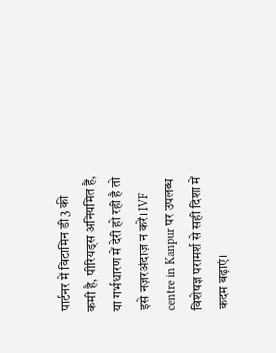पार्टनर में विटामिन डी3 की कमी है, पीरियड्स अनियमित हैं, या गर्भधारण में देरी हो रही है तो इसे नज़रअंदाज़ न करें। IVF centre in Kanpur पर उपलब्ध विशेषज्ञ परामर्श से सही दिशा में कदम बढ़ाएं।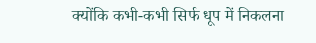क्योंकि कभी-कभी सिर्फ धूप में निकलना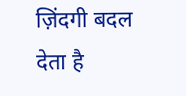ज़िंदगी बदल देता है